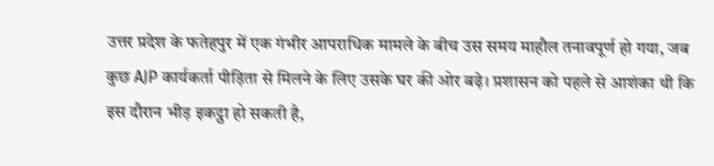उत्तर प्रदेश के फतेहपुर में एक गंभीर आपराधिक मामले के बीच उस समय माहौल तनावपूर्ण हो गया, जब कुछ AJP कार्यकर्ता पीड़िता से मिलने के लिए उसके घर की ओर बढ़े। प्रशासन को पहले से आशंका थी कि इस दौरान भीड़ इकट्ठा हो सकती है,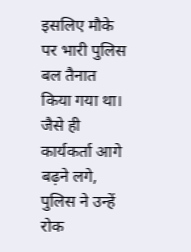इसलिए मौके पर भारी पुलिस बल तैनात किया गया था। जैसे ही कार्यकर्ता आगे बढ़ने लगे, पुलिस ने उन्हें रोक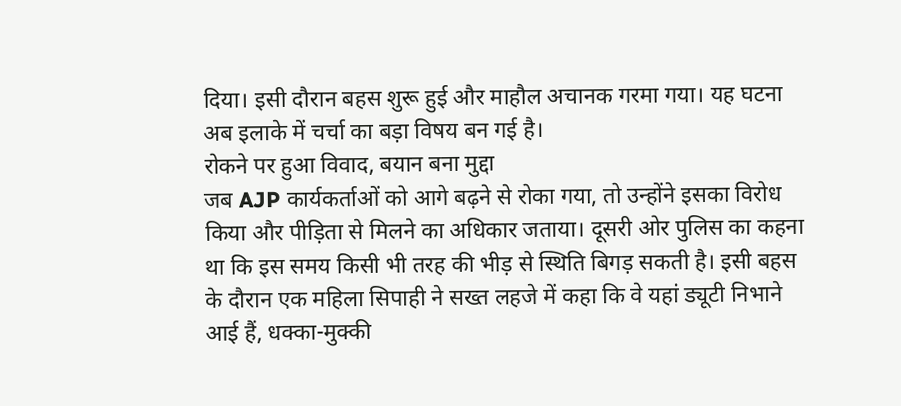दिया। इसी दौरान बहस शुरू हुई और माहौल अचानक गरमा गया। यह घटना अब इलाके में चर्चा का बड़ा विषय बन गई है।
रोकने पर हुआ विवाद, बयान बना मुद्दा
जब AJP कार्यकर्ताओं को आगे बढ़ने से रोका गया, तो उन्होंने इसका विरोध किया और पीड़िता से मिलने का अधिकार जताया। दूसरी ओर पुलिस का कहना था कि इस समय किसी भी तरह की भीड़ से स्थिति बिगड़ सकती है। इसी बहस के दौरान एक महिला सिपाही ने सख्त लहजे में कहा कि वे यहां ड्यूटी निभाने आई हैं, धक्का-मुक्की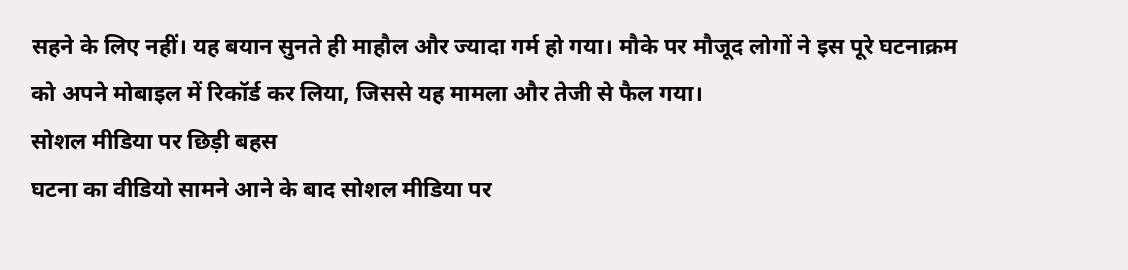सहने के लिए नहीं। यह बयान सुनते ही माहौल और ज्यादा गर्म हो गया। मौके पर मौजूद लोगों ने इस पूरे घटनाक्रम को अपने मोबाइल में रिकॉर्ड कर लिया, जिससे यह मामला और तेजी से फैल गया।
सोशल मीडिया पर छिड़ी बहस
घटना का वीडियो सामने आने के बाद सोशल मीडिया पर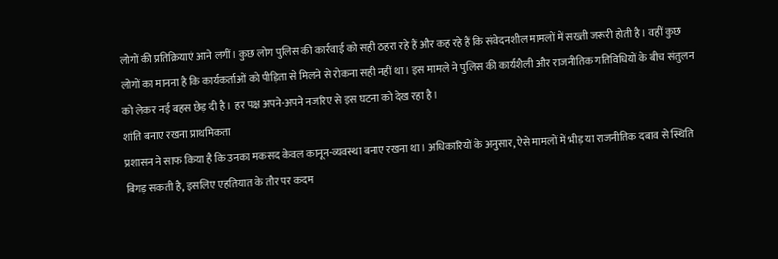लोगों की प्रतिक्रियाएं आने लगीं। कुछ लोग पुलिस की कार्रवाई को सही ठहरा रहे हैं और कह रहे हैं कि संवेदनशील मामलों में सख्ती जरूरी होती है। वहीं कुछ लोगों का मानना है कि कार्यकर्ताओं को पीड़िता से मिलने से रोकना सही नहीं था। इस मामले ने पुलिस की कार्यशैली और राजनीतिक गतिविधियों के बीच संतुलन को लेकर नई बहस छेड़ दी है। हर पक्ष अपने-अपने नजरिए से इस घटना को देख रहा है।
शांति बनाए रखना प्राथमिकता
प्रशासन ने साफ किया है कि उनका मकसद केवल कानून-व्यवस्था बनाए रखना था। अधिकारियों के अनुसार, ऐसे मामलों में भीड़ या राजनीतिक दबाव से स्थिति बिगड़ सकती है, इसलिए एहतियात के तौर पर कदम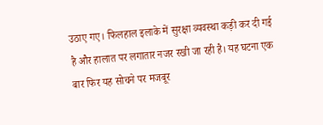उठाए गए। फिलहाल इलाके में सुरक्षा व्यवस्था कड़ी कर दी गई है और हालात पर लगातार नजर रखी जा रही है। यह घटना एक बार फिर यह सोचने पर मजबूर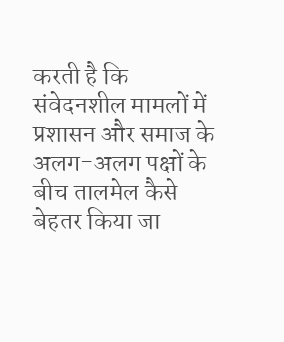करती है कि संवेदनशील मामलों में प्रशासन और समाज के अलग-अलग पक्षों के बीच तालमेल कैसे बेहतर किया जा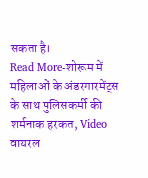सकता है।
Read More-शोरूम में महिलाओं के अंडरगारमेंट्स के साथ पुलिसकर्मी की शर्मनाक हरकत, Video वायरल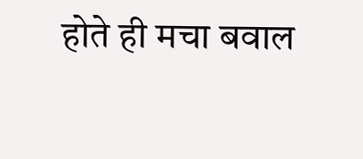होते ही मचा बवाल